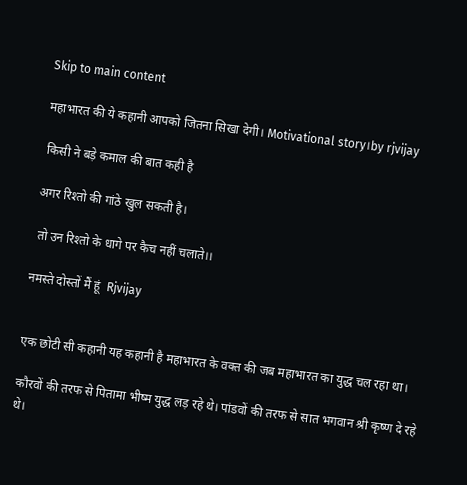Skip to main content

महाभारत की ये कहानी आपको जितना सिखा देगी। Motivational story।by rjvijay

 किसी ने बड़े कमाल की बात कही है

अगर रिश्तो की गांठे खुल सकती है।

 तो उन रिश्तो के धागे पर कैच नहीं चलाते।।

नमस्ते दोस्तों मैं हूं  Rjvijay


एक छोटी सी कहानी यह कहानी है महाभारत के वक्त की जब महाभारत का युद्ध चल रहा था।

कौरवों की तरफ से पितामा भीष्म युद्ध लड़ रहे थे। पांडवों की तरफ से सात भगवान श्री कृष्ण दे रहे थे।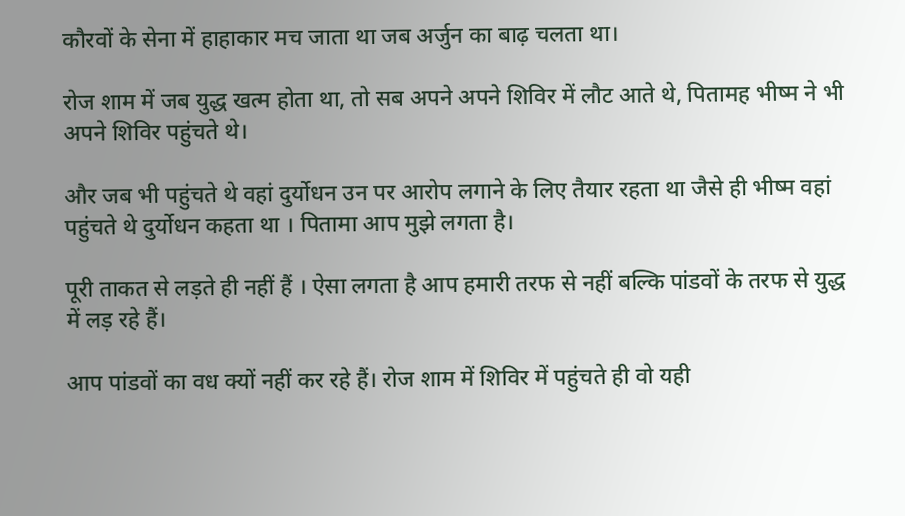कौरवों के सेना में हाहाकार मच जाता था जब अर्जुन का बाढ़ चलता था।

रोज शाम में जब युद्ध खत्म होता था, तो सब अपने अपने शिविर में लौट आते थे, पितामह भीष्म ने भी अपने शिविर पहुंचते थे।

और जब भी पहुंचते थे वहां दुर्योधन उन पर आरोप लगाने के लिए तैयार रहता था जैसे ही भीष्म वहां पहुंचते थे दुर्योधन कहता था । पितामा आप मुझे लगता है।

पूरी ताकत से लड़ते ही नहीं हैं । ऐसा लगता है आप हमारी तरफ से नहीं बल्कि पांडवों के तरफ से युद्ध में लड़ रहे हैं।

आप पांडवों का वध क्यों नहीं कर रहे हैं। रोज शाम में शिविर में पहुंचते ही वो यही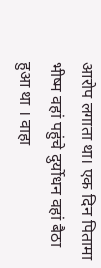आरोप लगाता था। एक दिन पितामा भीष्म वहां पहुंचे दुर्योधन वहां बैठा हुआ था । वाहा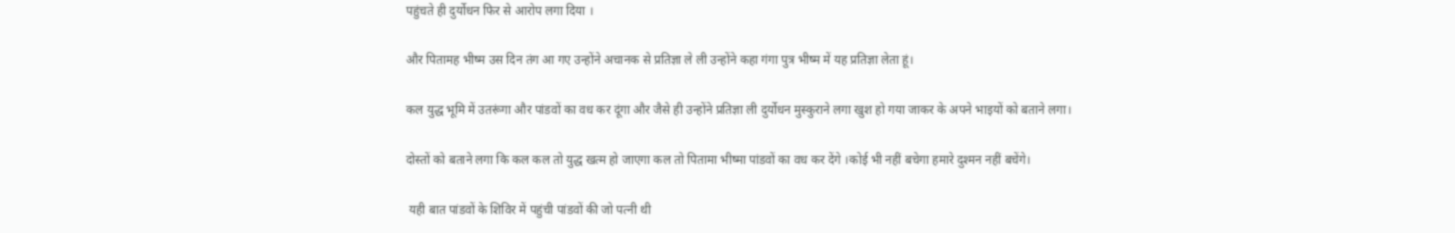पहुंचते ही दुर्योधन फिर से आरोप लगा दिया ।

और पितामह भीष्म उस दिन तंग आ गए उन्होंने अचानक से प्रतिज्ञा ले ली उन्होंने कहा गंगा पुत्र भीष्म में यह प्रतिज्ञा लेता हूं।

कल युद्ध भूमि में उतरूंगा और पांडवों का वध कर दूंगा और जैसे ही उन्होंने प्रतिज्ञा ली दुर्योधन मुस्कुराने लगा खुश हो गया जाकर के अपने भाइयों को बताने लगा।

दोस्तों को बताने लगा कि कल कल तो युद्ध खत्म हो जाएगा कल तो पितामा भीष्मा पांडवों का वध कर देंगे ।कोई भी नहीं बचेगा हमारे दुश्मन नहीं बचेंगे।

 यही बात पांडवों के शिविर में पहुंची पांडवों की जो पत्नी थी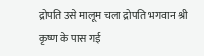द्रोपति उसे मालूम चला द्रोपति भगवान श्री कृष्ण के पास गई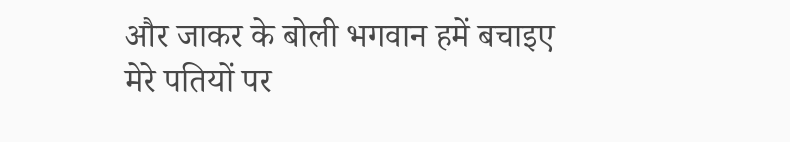और जाकर के बोली भगवान हमें बचाइए मेरे पतियों पर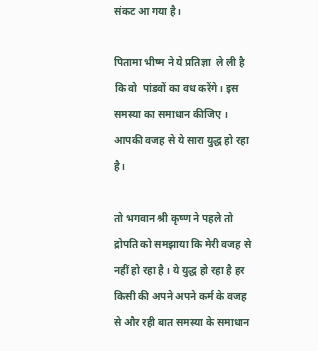संकट आ गया है।

पितामा भीष्म ने ये प्रतिज्ञा  ले ली है कि वो  पांडवों का वध करेंगे। इस समस्या का समाधान कीजिए । आपकी वजह से ये सारा युद्ध हो रहा है।

तो भगवान श्री कृष्ण ने पहले तो द्रोपति को समझाया कि मेरी वजह से नहीं हो रहा है । ये युद्ध हो रहा है हर किसी की अपने अपने कर्म के वजह से और रही बात समस्या के समाधान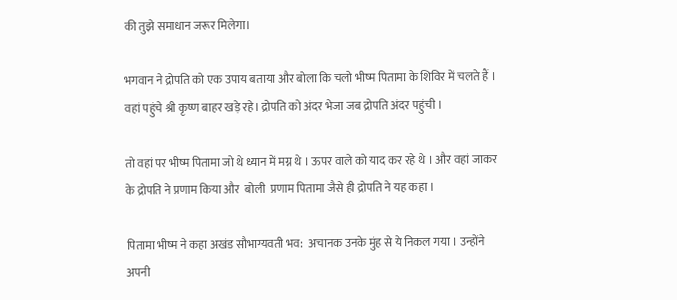की तुझे समाधान जरूर मिलेगा।

भगवान ने द्रोपति को एक उपाय बताया और बोला कि चलो भीष्म पितामा के शिविर में चलते हैं । वहां पहुंचे श्री कृष्ण बाहर खड़े रहे। द्रोपति को अंदर भेजा जब द्रोपति अंदर पहुंची ।

तो वहां पर भीष्म पितामा जो थे ध्यान में मग्न थे । ऊपर वाले को याद कर रहे थे । और वहां जाकर के द्रोपति ने प्रणाम किया और  बोली  प्रणाम पितामा जैसे ही द्रोपति ने यह कहा ।

पितामा भीष्म ने कहा अखंड सौभाग्यवती भव:  अचानक उनके मुंह से ये निकल गया । उन्होंने अपनी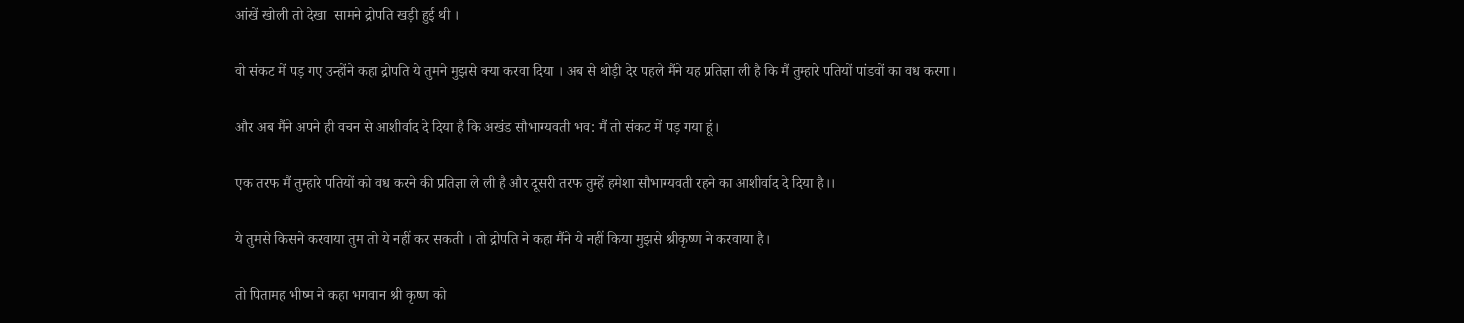आंखें खोली तो देखा  सामने द्रोपति खड़ी हुई थी ।

वो संकट में पड़ गए उन्होंने कहा द्रोपति ये तुमने मुझसे क्या करवा दिया । अब से थोड़ी देर पहले मैंने यह प्रतिज्ञा ली है कि मैं तुम्हारे पतियों पांडवों का वध करगा।

और अब मैंने अपने ही वचन से आशीर्वाद दे दिया है कि अखंड सौभाग्यवती भव: मैं तो संकट में पड़ गया हूं।

एक तरफ मैं तुम्हारे पतियों को वध करने की प्रतिज्ञा ले ली है और दूसरी तरफ तुम्हें हमेशा सौभाग्यवती रहने का आशीर्वाद दे दिया है।।

ये तुमसे किसने करवाया तुम तो ये नहीं कर सकती । तो द्रोपति ने कहा मैंने ये नहीं किया मुझसे श्रीकृष्ण ने करवाया है।

तो पितामह भीष्म ने कहा भगवान श्री कृष्ण को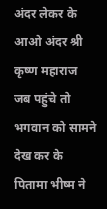अंदर लेकर के आओ अंदर श्री कृष्ण महाराज जब पहुंचे तो भगवान को सामने देख कर के पितामा भीष्म ने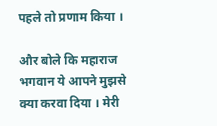पहले तो प्रणाम किया ।

और बोले कि महाराज भगवान ये आपने मुझसे क्या करवा दिया । मेरी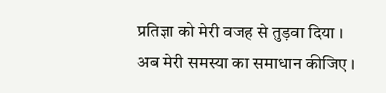प्रतिज्ञा को मेरी वजह से तुड़वा दिया । अब मेरी समस्या का समाधान कीजिए ।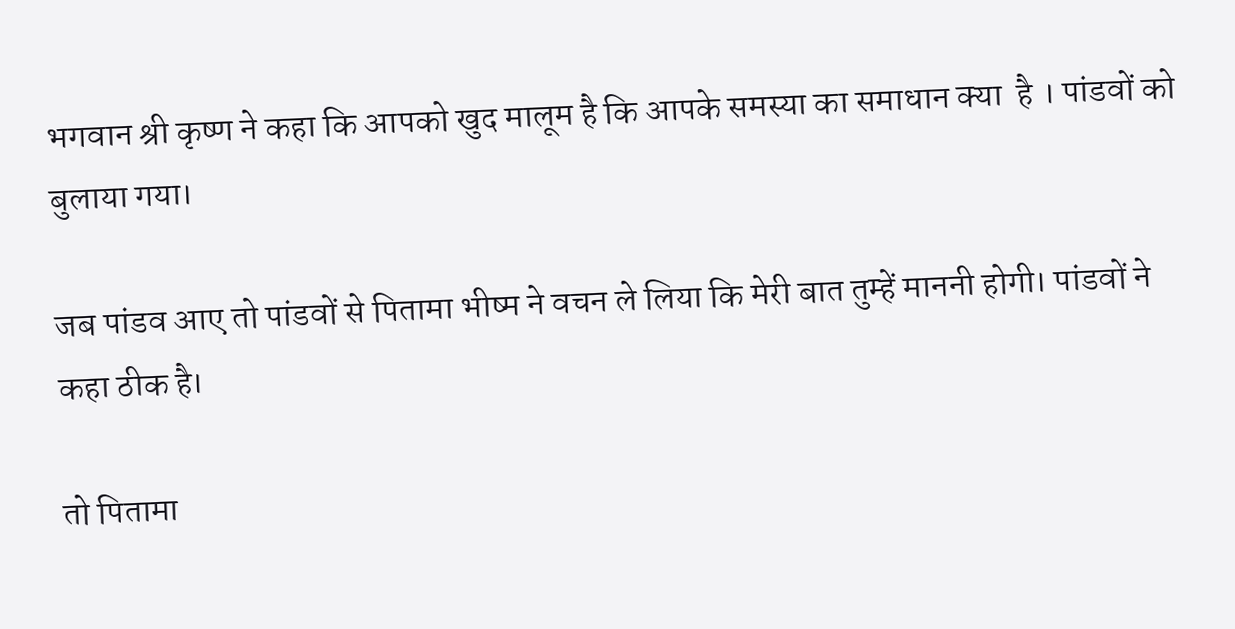भगवान श्री कृष्ण ने कहा कि आपको खुद मालूम है कि आपके समस्या का समाधान क्या  है । पांडवों को बुलाया गया।

जब पांडव आए तो पांडवों से पितामा भीष्म ने वचन ले लिया कि मेरी बात तुम्हें माननी होगी। पांडवों ने कहा ठीक है।

तो पितामा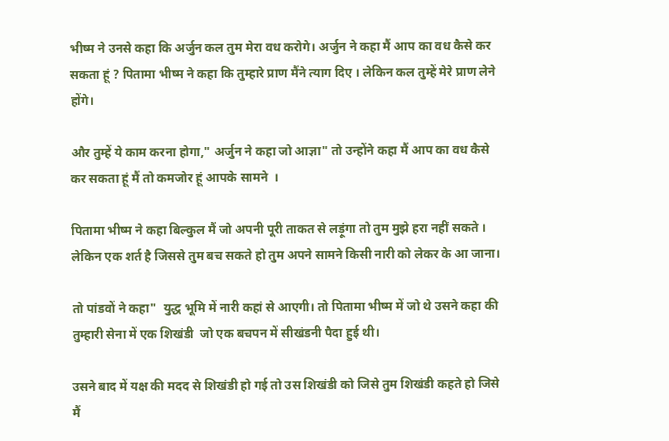भीष्म ने उनसे कहा कि अर्जुन कल तुम मेरा वध करोगे। अर्जुन ने कहा मैं आप का वध कैसे कर सकता हूं ? पितामा भीष्म ने कहा कि तुम्हारे प्राण मैंने त्याग दिए । लेकिन कल तुम्हें मेरे प्राण लेने होंगे।

और तुम्हें ये काम करना होगा," अर्जुन ने कहा जो आज्ञा" तो उन्होंने कहा मैं आप का वध कैसे कर सकता हूं मैं तो कमजोर हूं आपके सामने  ।

पितामा भीष्म ने कहा बिल्कुल मैं जो अपनी पूरी ताकत से लड़ूंगा तो तुम मुझे हरा नहीं सकते । लेकिन एक शर्त है जिससे तुम बच सकते हो तुम अपने सामने किसी नारी को लेकर के आ जाना।

तो पांडवों ने कहा"  युद्ध भूमि में नारी कहां से आएगी। तो पितामा भीष्म में जो थे उसने कहा की तुम्हारी सेना में एक शिखंडी  जो एक बचपन में सीखंडनी पैदा हुई थी।

उसने बाद में यक्ष की मदद से शिखंडी हो गई तो उस शिखंडी को जिसे तुम शिखंडी कहते हो जिसे मैं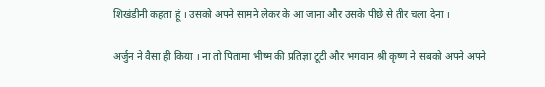शिखंडीनी कहता हूं । उसको अपने सामने लेकर के आ जाना और उसके पीछे से तीर चला देना ।

अर्जुन ने वैसा ही किया । ना तो पितामा भीष्म की प्रतिज्ञा टूटी और भगवान श्री कृष्ण ने सबको अपने अपने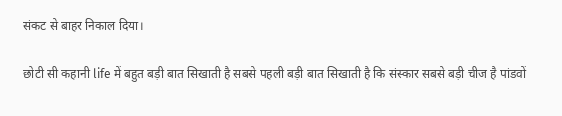संकट से बाहर निकाल दिया।

छोटी सी कहानी life में बहुत बड़ी बात सिखाती है सबसे पहली बड़ी बात सिखाती है कि संस्कार सबसे बड़ी चीज है पांडवों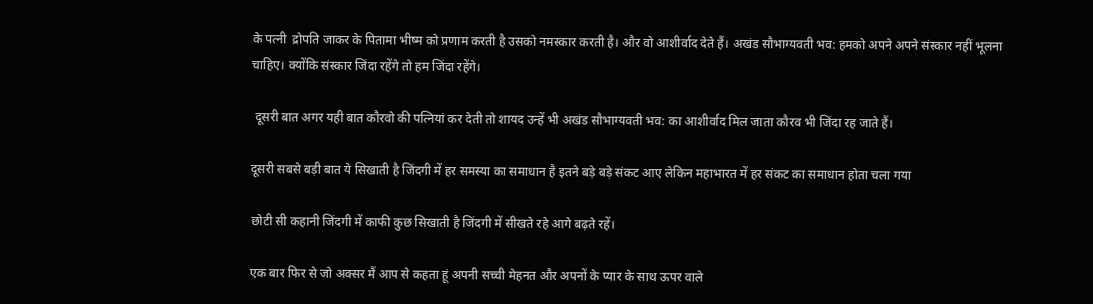के पत्नी  द्रोपति जाकर के पितामा भीष्म को प्रणाम करती है उसको नमस्कार करती है। और वो आशीर्वाद देते हैं। अखंड सौभाग्यवती भव: हमको अपने अपने संस्कार नहीं भूलना चाहिए। क्योंकि संस्कार जिंदा रहेंगे तो हम जिंदा रहेंगे।

 दूसरी बात अगर यही बात कौरवो की पत्नियां कर देती तो शायद उन्हें भी अखंड सौभाग्यवती भव: का आशीर्वाद मिल जाता कौरव भी जिंदा रह जाते हैं।

दूसरी सबसे बड़ी बात ये सिखाती है जिंदगी में हर समस्या का समाधान है इतने बड़े बड़े संकट आए लेकिन महाभारत में हर संकट का समाधान होता चला गया

छोटी सी कहानी जिंदगी में काफी कुछ सिखाती है जिंदगी में सीखते रहे आगे बढ़ते रहें।

एक बार फिर से जो अक्सर मैं आप से कहता हूं अपनी सच्ची मेहनत और अपनों के प्यार के साथ ऊपर वाले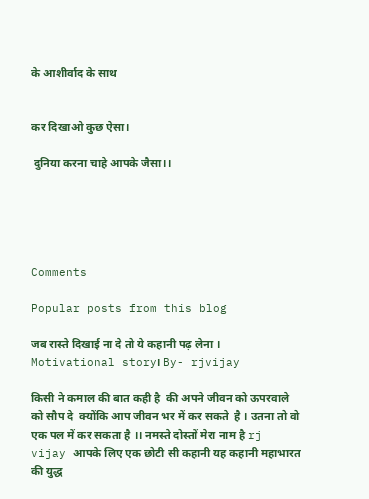के आशीर्वाद के साथ


कर दिखाओ कुछ ऐसा।

 दुनिया करना चाहे आपके जैसा।।





Comments

Popular posts from this blog

जब रास्ते दिखाई ना दे तो ये कहानी पढ़ लेना । Motivational story। By- rjvijay

किसी ने कमाल की बात कही है  की अपने जीवन को ऊपरवाले को सौप दे  क्योंकि आप जीवन भर में कर सकते  है । उतना तो वो एक पल में कर सकता है ।। नमस्ते दोस्तों मेरा नाम है rj vijay आपके लिए एक छोटी सी कहानी यह कहानी महाभारत की युद्ध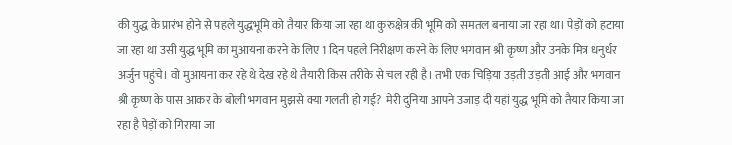की युद्ध के प्रारंभ होने से पहले युद्धभूमि को तैयार किया जा रहा था कुरुक्षेत्र की भूमि को समतल बनाया जा रहा था। पेड़ों को हटाया जा रहा था उसी युद्ध भूमि का मुआयना करने के लिए 1 दिन पहले निरीक्षण करने के लिए भगवान श्री कृष्ण और उनके मित्र धनुर्धर अर्जुन पहुंचे। वो मुआयना कर रहे थे देख रहे थे तैयारी किस तरीके से चल रही है। तभी एक चिड़िया उड़ती उड़ती आई और भगवान श्री कृष्ण के पास आकर के बोली भगवान मुझसे क्या गलती हो गई?  मेरी दुनिया आपने उजाड़ दी यहां युद्ध भूमि को तैयार किया जा रहा है पेड़ों को गिराया जा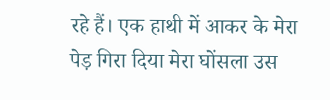रहे हैं। एक हाथी में आकर के मेरा पेड़ गिरा दिया मेरा घोंसला उस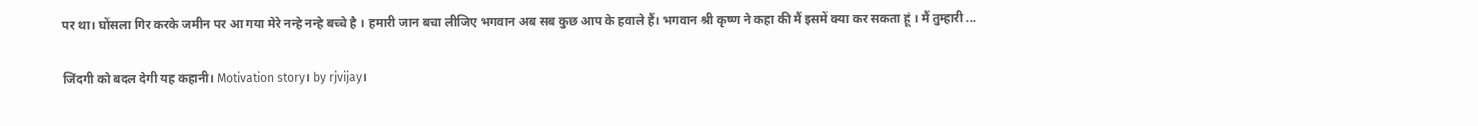पर था। घोंसला गिर करके जमीन पर आ गया मेरे नन्हे नन्हे बच्चे है । हमारी जान बचा लीजिए भगवान अब सब कुछ आप के हवाले हैं। भगवान श्री कृष्ण ने कहा की मैं इसमें क्या कर सकता हूं । मैं तुम्हारी ...

जिंदगी को बदल देगी यह कहानी। Motivation story। by rjvijay।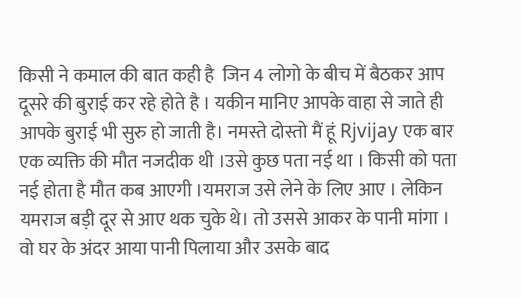किसी ने कमाल की बात कही है  जिन 4 लोगो के बीच में बैठकर आप दूसरे की बुराई कर रहे होते है । यकीन मानिए आपके वाहा से जाते ही आपके बुराई भी सुरु हो जाती है। नमस्ते दोस्तो मैं हूं Rjvijay एक बार एक व्यक्ति की मौत नजदीक थी ।उसे कुछ पता नई था । किसी को पता नई होता है मौत कब आएगी ।यमराज उसे लेने के लिए आए । लेकिन यमराज बड़ी दूर से आए थक चुके थे। तो उससे आकर के पानी मांगा । वो घर के अंदर आया पानी पिलाया और उसके बाद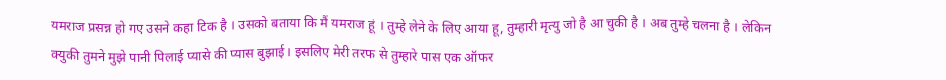यमराज प्रसन्न हो गए उसने कहा टिक है । उसको बताया कि मैं यमराज हूं । तुम्हे लेने के लिए आया हू, तुम्हारी मृत्यु जो है आ चुकी है । अब तुम्हे चलना है । लेकिन क्युकी तुमने मुझे पानी पिलाई प्यासे की प्यास बुझाई। इसलिए मेरी तरफ से तुम्हारे पास एक ऑफर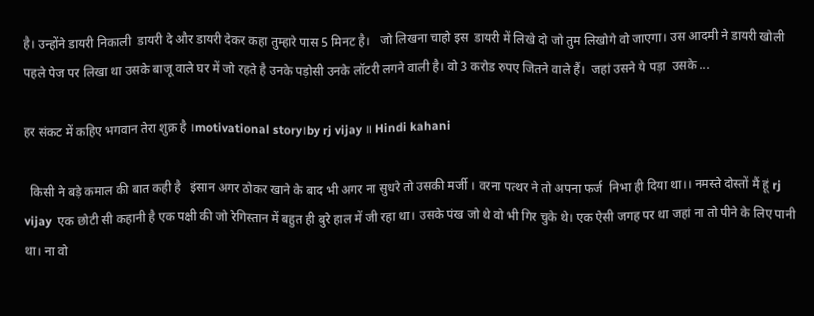है। उन्होंने डायरी निकाली  डायरी दे और डायरी देकर कहा तुम्हारे पास 5 मिनट है।   जो लिखना चाहो इस  डायरी में लिखे दो जो तुम लिखोगे वो जाएगा। उस आदमी ने डायरी खोली पहले पेज पर लिखा था उसके बाजू वाले घर में जो रहते है उनके पड़ोसी उनके लॉटरी लगने वाली है। वो 3 करोड रुपए जितने वाले हैं।  जहां उसने ये पड़ा  उसके ...

हर संकट में कहिए भगवान तेरा शुक्र है ।motivational story।by rj vijay ॥ Hindi kahani

  किसी ने बड़े कमाल की बात कही है   इंसान अगर ठोकर खाने के बाद भी अगर ना सुधरे तो उसकी मर्जी । वरना पत्थर ने तो अपना फर्ज  निभा ही दिया था।। नमस्ते दोस्तों मैं हूं rj vijay  एक छोटी सी कहानी है एक पक्षी की जो रेगिस्तान में बहुत ही बुरे हाल में जी रहा था। उसके पंख जो थे वो भी गिर चुके थे। एक ऐसी जगह पर था जहां ना तो पीने के लिए पानी था। ना वो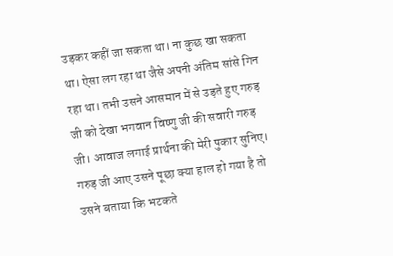उड़कर कहीं जा सकता था। ना कुछ खा सकता था। ऐसा लग रहा था जैसे अपनी अंतिम सांसे गिन रहा था। तभी उसने आसमान में से उड़ते हुए गरुड़ जी को देखा भगवान विष्णु जी की सवारी गरुड़ जी। आवाज लगाई प्रार्थना की मेरी पुकार सुनिए। गरुड़ जी आए उसने पूछा क्या हाल हो गया है तो उसने बताया कि भटकते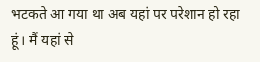भटकते आ गया था अब यहां पर परेशान हो रहा हूं। मैं यहां से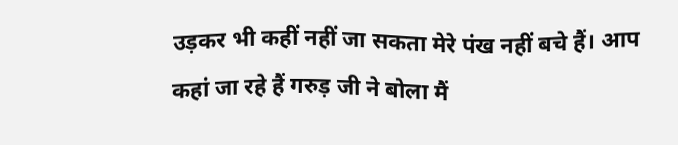उड़कर भी कहीं नहीं जा सकता मेरे पंख नहीं बचे हैं। आप कहां जा रहे हैं गरुड़ जी ने बोला मैं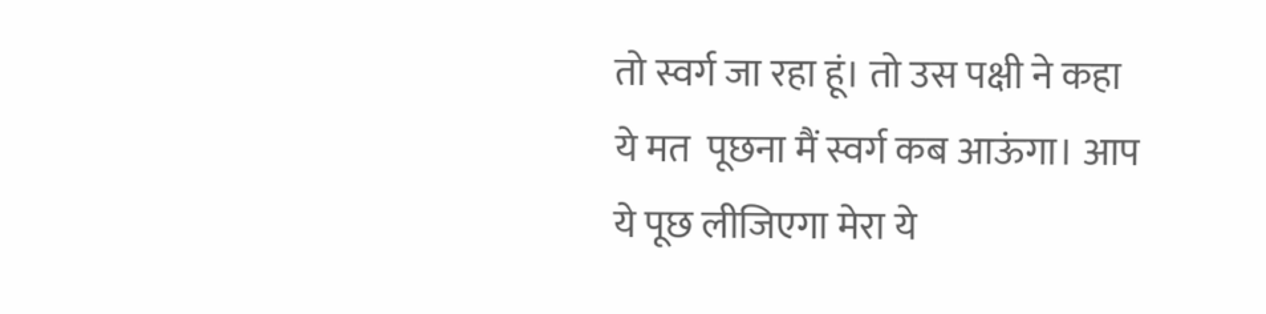तो स्वर्ग जा रहा हूं। तो उस पक्षी ने कहा ये मत  पूछना मैं स्वर्ग कब आऊंगा। आप ये पूछ लीजिएगा मेरा ये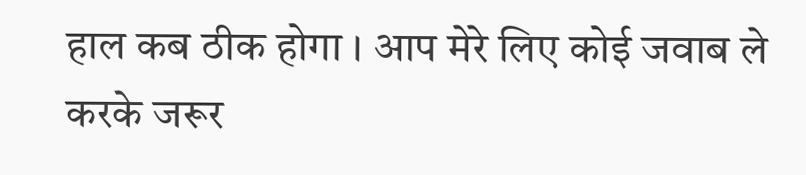हाल कब ठीक होगा । आप मेरे लिए कोई जवाब ले करके जरूर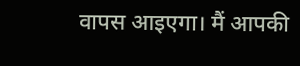वापस आइएगा। मैं आपकी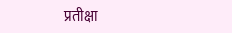प्रतीक्षा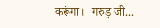करूंगा।  गरुड़ जी...